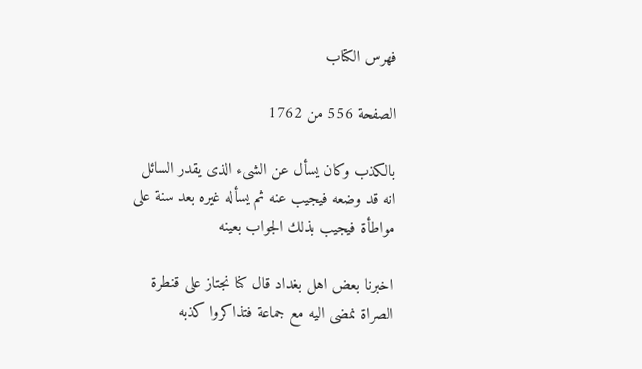فهرس الكتاب

الصفحة 556 من 1762

بالكذب وكان يسأل عن الشىء الذى يقدر السائل انه قد وضعه فيجيب عنه ثم يسأله غيره بعد سنة على مواطأة فيجيب بذلك الجواب بعينه

اخبرنا بعض اهل بغداد قال كنا نجتاز على قنطرة الصراة نمضى اليه مع جماعة فتذاكروا كذبه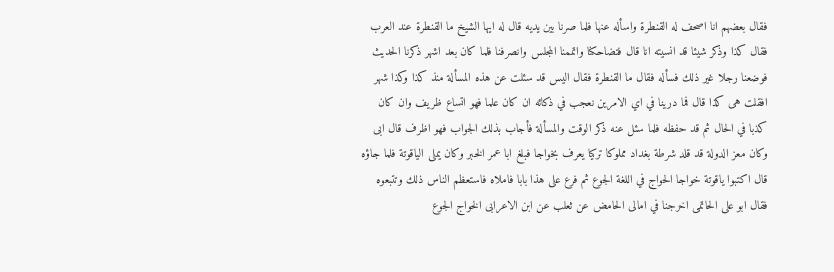فقال بعضهم انا اصحف له القنطرة واسأله عنها فلما صرنا بين يديه قال له ايها الشيخ ما القنطرة عند العرب فقال كذا وذكر شيئا قد انسيته انا قال فتضاحكنا واتممنا المجلس وانصرفنا فلما كان بعد اشهر ذكرنا الحديث فوضعنا رجلا غير ذلك فسأله فقال ما القنطرة فقال اليس قد سئلت عن هذه المسألة منذ كذا وكذا شهر افقلت هى كذا قال فما درينا في اي الامرين نعجب في ذكائه ان كان علما فهو اتساع ظريف وان كان كذبا في الحال ثم قد حفظه فلما سئل عنه ذكر الوقت والمسألة فأجاب بذلك الجواب فهو اظرف قال ابى وكان معز الدولة قد قلد شرطة بغداد مملوكا تركيا يعرف بخواجا فبلغ ابا عمر الخبر وكان يملى الياقوتة فلما جاؤه قال اكتبوا ياقوتة خواجا الحواج في اللغة الجوع ثم فرع على هذا بابا فاملاه فاستعظم الناس ذلك وتتبعوه فقال ابو على الحاتمى اخرجنا في امالى الحامض عن ثعلب عن ابن الاعرابى الخواج الجوع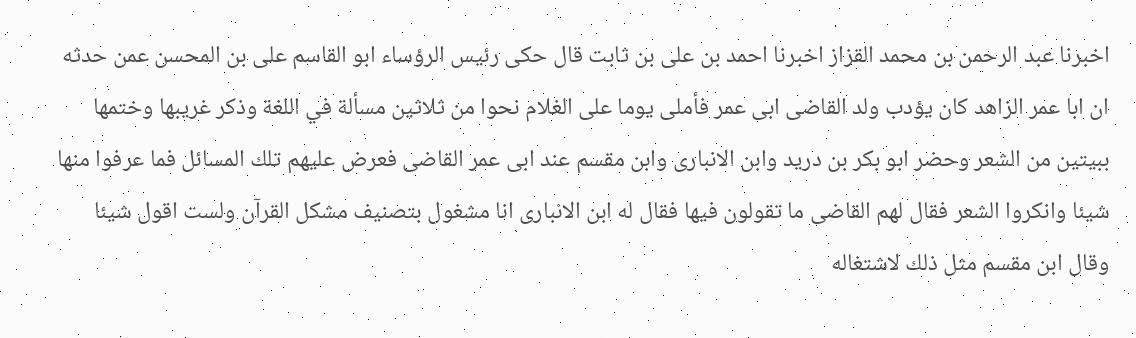اخبرنا عبد الرحمن بن محمد القزاز اخبرنا احمد بن على بن ثابت قال حكى رئيس الرؤساء ابو القاسم على بن المحسن عمن حدثه ان ابا عمر الزاهد كان يؤدب ولد القاضى ابى عمر فأملى يوما على الغلام نحوا من ثلاثين مسألة في اللغة وذكر غريبها وختمها ببيتين من الشعر وحضر ابو بكر بن دريد وابن الانبارى وابن مقسم عند ابى عمر القاضى فعرض عليهم تلك المسائل فما عرفوا منها شيئا وانكروا الشعر فقال لهم القاضى ما تقولون فيها فقال له ابن الانبارى انا مشغول بتصنيف مشكل القرآن ولست اقول شيئا وقال ابن مقسم مثل ذلك لاشتغاله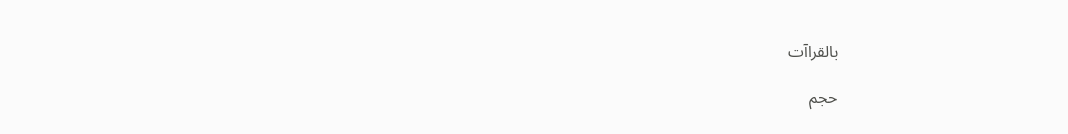بالقراآت

حجم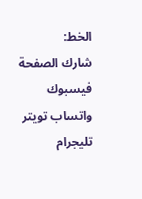الخط:
شارك الصفحة
فيسبوك واتساب تويتر تليجرام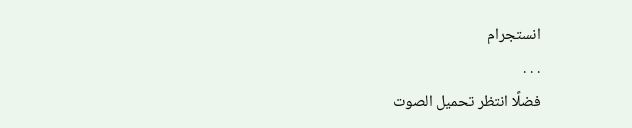انستجرام
. . .
فضلًا انتظر تحميل الصوت